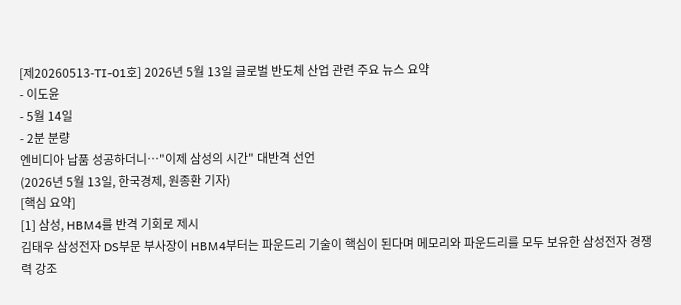[제20260513-TI-01호] 2026년 5월 13일 글로벌 반도체 산업 관련 주요 뉴스 요약
- 이도윤
- 5월 14일
- 2분 분량
엔비디아 납품 성공하더니…"이제 삼성의 시간" 대반격 선언
(2026년 5월 13일, 한국경제, 원종환 기자)
[핵심 요약]
[1] 삼성, HBM4를 반격 기회로 제시
김태우 삼성전자 DS부문 부사장이 HBM4부터는 파운드리 기술이 핵심이 된다며 메모리와 파운드리를 모두 보유한 삼성전자 경쟁력 강조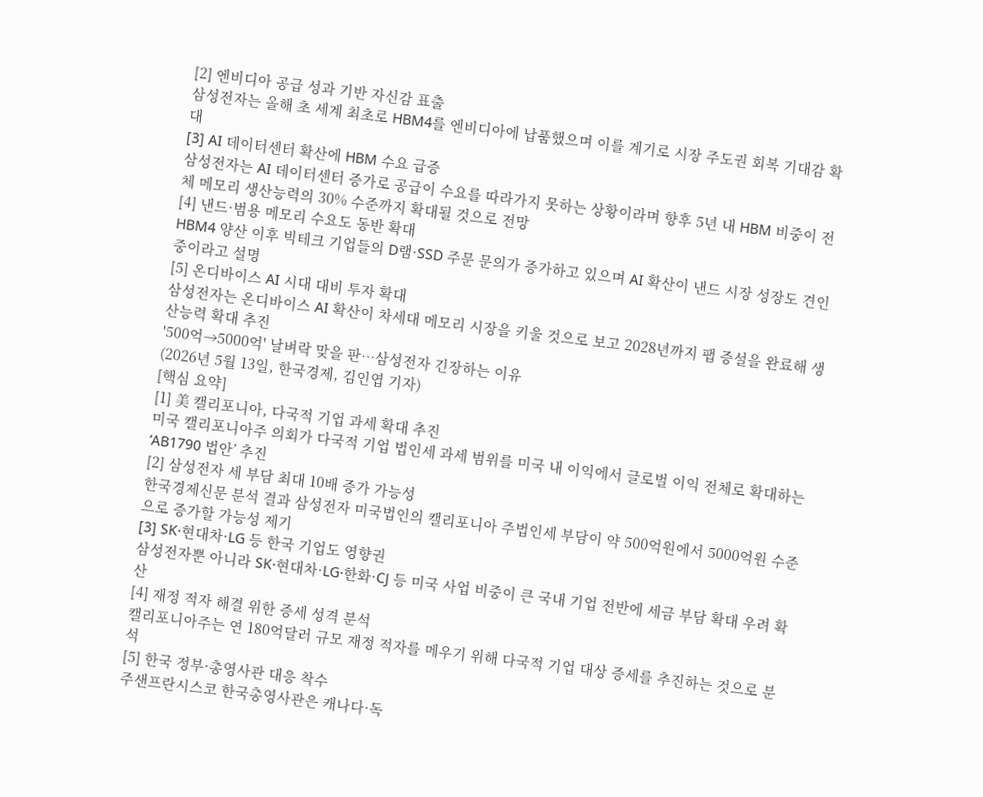[2] 엔비디아 공급 성과 기반 자신감 표출
삼성전자는 올해 초 세계 최초로 HBM4를 엔비디아에 납품했으며 이를 계기로 시장 주도권 회복 기대감 확대
[3] AI 데이터센터 확산에 HBM 수요 급증
삼성전자는 AI 데이터센터 증가로 공급이 수요를 따라가지 못하는 상황이라며 향후 5년 내 HBM 비중이 전체 메모리 생산능력의 30% 수준까지 확대될 것으로 전망
[4] 낸드·범용 메모리 수요도 동반 확대
HBM4 양산 이후 빅테크 기업들의 D램·SSD 주문 문의가 증가하고 있으며 AI 확산이 낸드 시장 성장도 견인 중이라고 설명
[5] 온디바이스 AI 시대 대비 투자 확대
삼성전자는 온디바이스 AI 확산이 차세대 메모리 시장을 키울 것으로 보고 2028년까지 팹 증설을 완료해 생산능력 확대 추진
'500억→5000억' 날벼락 맞을 판…삼성전자 긴장하는 이유
(2026년 5월 13일, 한국경제, 김인엽 기자)
[핵심 요약]
[1] 美 캘리포니아, 다국적 기업 과세 확대 추진
미국 캘리포니아주 의회가 다국적 기업 법인세 과세 범위를 미국 내 이익에서 글로벌 이익 전체로 확대하는 ‘AB1790 법안’ 추진
[2] 삼성전자 세 부담 최대 10배 증가 가능성
한국경제신문 분석 결과 삼성전자 미국법인의 캘리포니아 주법인세 부담이 약 500억원에서 5000억원 수준으로 증가할 가능성 제기
[3] SK·현대차·LG 등 한국 기업도 영향권
삼성전자뿐 아니라 SK·현대차·LG·한화·CJ 등 미국 사업 비중이 큰 국내 기업 전반에 세금 부담 확대 우려 확산
[4] 재정 적자 해결 위한 증세 성격 분석
캘리포니아주는 연 180억달러 규모 재정 적자를 메우기 위해 다국적 기업 대상 증세를 추진하는 것으로 분석
[5] 한국 정부·총영사관 대응 착수
주샌프란시스코 한국총영사관은 캐나다·독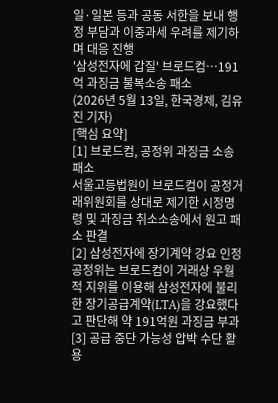일·일본 등과 공동 서한을 보내 행정 부담과 이중과세 우려를 제기하며 대응 진행
'삼성전자에 갑질' 브로드컴…191억 과징금 불복소송 패소
(2026년 5월 13일, 한국경제, 김유진 기자)
[핵심 요약]
[1] 브로드컴, 공정위 과징금 소송 패소
서울고등법원이 브로드컴이 공정거래위원회를 상대로 제기한 시정명령 및 과징금 취소소송에서 원고 패소 판결
[2] 삼성전자에 장기계약 강요 인정
공정위는 브로드컴이 거래상 우월적 지위를 이용해 삼성전자에 불리한 장기공급계약(LTA)을 강요했다고 판단해 약 191억원 과징금 부과
[3] 공급 중단 가능성 압박 수단 활용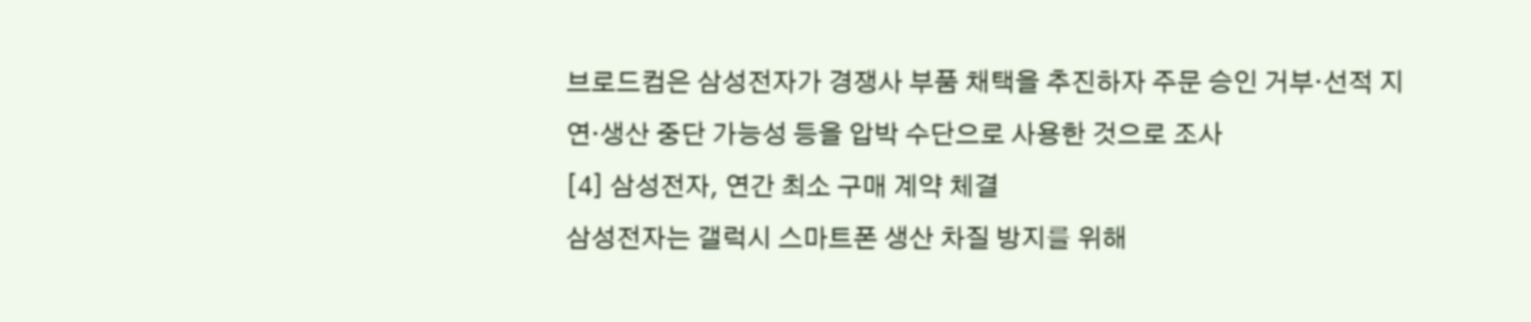브로드컴은 삼성전자가 경쟁사 부품 채택을 추진하자 주문 승인 거부·선적 지연·생산 중단 가능성 등을 압박 수단으로 사용한 것으로 조사
[4] 삼성전자, 연간 최소 구매 계약 체결
삼성전자는 갤럭시 스마트폰 생산 차질 방지를 위해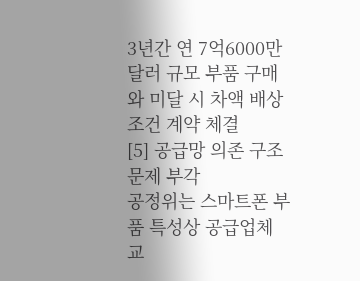3년간 연 7억6000만달러 규모 부품 구매와 미달 시 차액 배상 조건 계약 체결
[5] 공급망 의존 구조 문제 부각
공정위는 스마트폰 부품 특성상 공급업체 교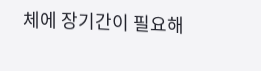체에 장기간이 필요해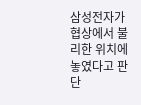삼성전자가 협상에서 불리한 위치에 놓였다고 판단